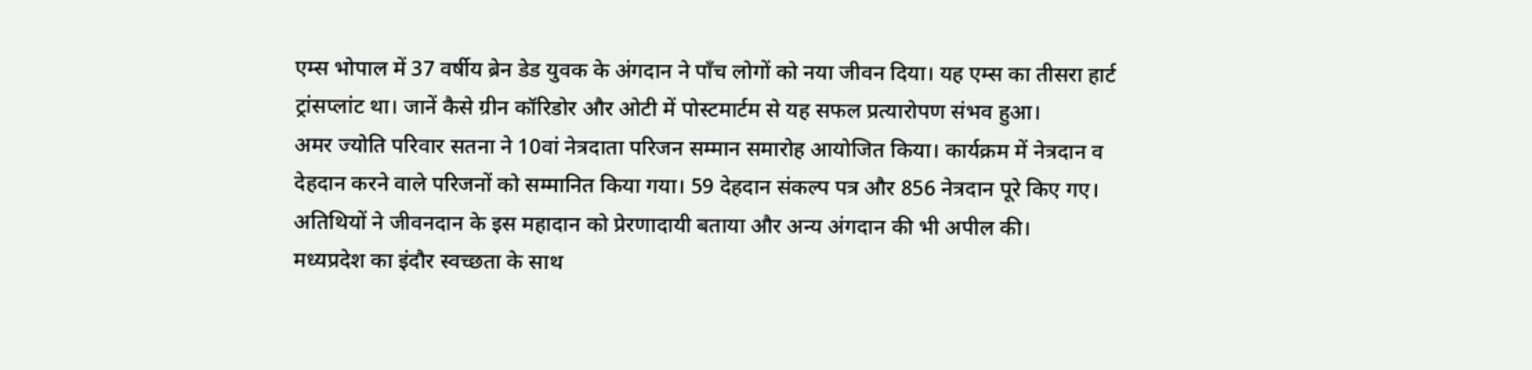एम्स भोपाल में 37 वर्षीय ब्रेन डेड युवक के अंगदान ने पाँच लोगों को नया जीवन दिया। यह एम्स का तीसरा हार्ट ट्रांसप्लांट था। जानें कैसे ग्रीन कॉरिडोर और ओटी में पोस्टमार्टम से यह सफल प्रत्यारोपण संभव हुआ।
अमर ज्योति परिवार सतना ने 10वां नेत्रदाता परिजन सम्मान समारोह आयोजित किया। कार्यक्रम में नेत्रदान व देहदान करने वाले परिजनों को सम्मानित किया गया। 59 देहदान संकल्प पत्र और 856 नेत्रदान पूरे किए गए। अतिथियों ने जीवनदान के इस महादान को प्रेरणादायी बताया और अन्य अंगदान की भी अपील की।
मध्यप्रदेश का इंदौर स्वच्छता के साथ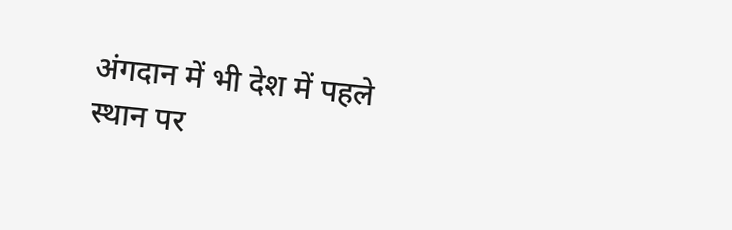अंगदान में भी देश में पहले स्थान पर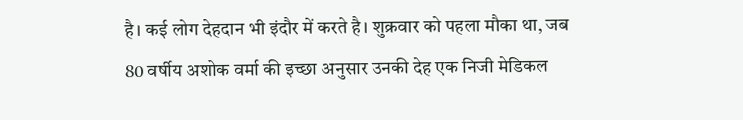है। कई लोग देहदान भी इंदौर में करते है। शुक्रवार को पहला मौका था, जब 80 वर्षीय अशोक वर्मा की इच्छा अनुसार उनकी देह एक निजी मेडिकल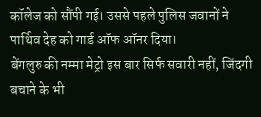कॉलेज को सौंपी गई। उससे पहले पुलिस जवानों ने पार्थिव देह को गार्ड ऑफ ऑनर दिया।
बेंगलुरु की नम्मा मेट्रो इस बार सिर्फ सवारी नहीं, जिंदगी बचाने के भी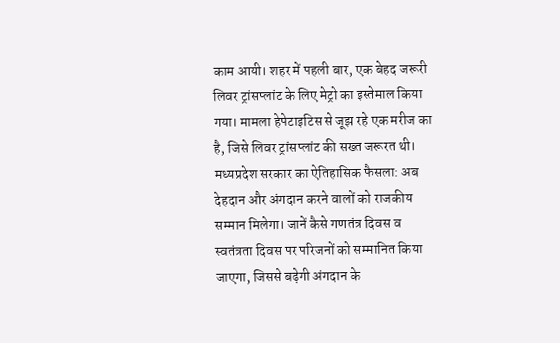काम आयी। शहर में पहली बार, एक बेहद जरूरी लिवर ट्रांसप्लांट के लिए मेट्रो का इस्तेमाल किया गया। मामला हेपेटाइटिस से जूझ रहे एक मरीज का है, जिसे लिवर ट्रांसप्लांट की सख्त जरूरत थी।
मध्यप्रदेश सरकार का ऐतिहासिक फैसला: अब देहदान और अंगदान करने वालों को राजकीय सम्मान मिलेगा। जानें कैसे गणतंत्र दिवस व स्वतंत्रता दिवस पर परिजनों को सम्मानित किया जाएगा, जिससे बढ़ेगी अंगदान के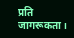प्रति जागरूकता।